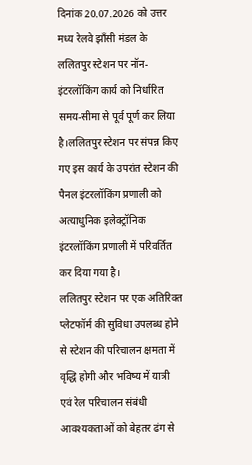दिनांक 20.07.2026 को उत्तर मध्य रेलवे झाँसी मंडल के ललितपुर स्टेशन पर नॉन-इंटरलॉकिंग कार्य को निर्धारित समय-सीमा से पूर्व पूर्ण कर लिया है।ललितपुर स्टेशन पर संपन्न किए गए इस कार्य के उपरांत स्टेशन की पैनल इंटरलॉकिंग प्रणाली को अत्याधुनिक इलेक्ट्रॉनिक इंटरलॉकिंग प्रणाली में परिवर्तित कर दिया गया है।
ललितपुर स्टेशन पर एक अतिरिक्त प्लेटफॉर्म की सुविधा उपलब्ध होने से स्टेशन की परिचालन क्षमता में वृद्धि होगी और भविष्य में यात्री एवं रेल परिचालन संबंधी आवश्यकताओं को बेहतर ढंग से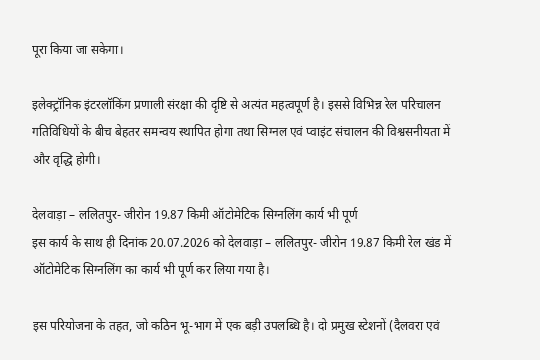पूरा किया जा सकेगा।

इलेक्ट्रॉनिक इंटरलॉकिंग प्रणाली संरक्षा की दृष्टि से अत्यंत महत्वपूर्ण है। इससे विभिन्न रेल परिचालन गतिविधियों के बीच बेहतर समन्वय स्थापित होगा तथा सिग्नल एवं प्वाइंट संचालन की विश्वसनीयता में और वृद्धि होगी।

देलवाड़ा – ललितपुर- जीरोन 19.87 किमी ऑटोमेटिक सिग्नलिंग कार्य भी पूर्ण
इस कार्य के साथ ही दिनांक 20.07.2026 को देलवाड़ा – ललितपुर- जीरोन 19.87 किमी रेल खंड में ऑटोमेटिक सिग्नलिंग का कार्य भी पूर्ण कर लिया गया है।

इस परियोजना के तहत, जो कठिन भू-भाग में एक बड़ी उपलब्धि है। दो प्रमुख स्टेशनों (दैलवरा एवं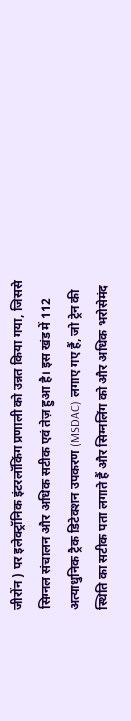जीरोंन ) पर इलेक्ट्रॉनिक इंटरलॉकिंग प्रणाली को उन्नत किया गया, जिससे सिग्नल संचालन और अधिक सटीक एवं तेज़ हुआ है। इस खंड में 112 अत्याधुनिक ट्रैक डिटेक्शन उपकरण (MSDAC) लगाए गए हैं, जो ट्रेन की स्थिति का सटीक पता लगाते हैं और सिग्नलिंग को और अधिक भरोसेमंद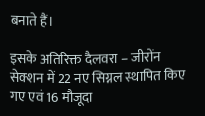बनाते हैं।

इसके अतिरिक्त दैलवरा – जीरोंन सेक्शन में 22 नए सिग्नल स्थापित किए गए एवं 16 मौजूदा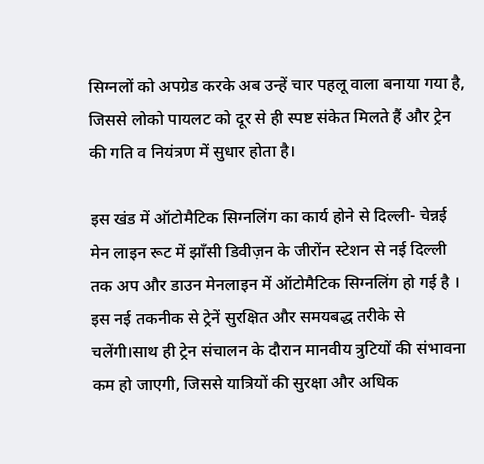सिग्नलों को अपग्रेड करके अब उन्हें चार पहलू वाला बनाया गया है, जिससे लोको पायलट को दूर से ही स्पष्ट संकेत मिलते हैं और ट्रेन की गति व नियंत्रण में सुधार होता है।

इस खंड में ऑटोमैटिक सिग्नलिंग का कार्य होने से दिल्ली- चेन्नई मेन लाइन रूट में झाँसी डिवीज़न के जीरोंन स्टेशन से नई दिल्ली तक अप और डाउन मेनलाइन में ऑटोमैटिक सिग्नलिंग हो गई है । इस नई तकनीक से ट्रेनें सुरक्षित और समयबद्ध तरीके से चलेंगी।साथ ही ट्रेन संचालन के दौरान मानवीय त्रुटियों की संभावना कम हो जाएगी, जिससे यात्रियों की सुरक्षा और अधिक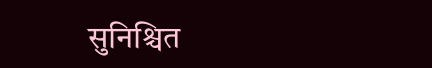सुनिश्चित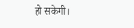हो सकेगी।